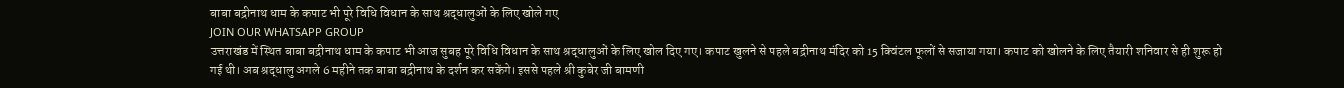बाबा बद्रीनाथ धाम के कपाट भी पूरे विधि विधान के साथ श्रद्धालुओं के लिए खोले गए
JOIN OUR WHATSAPP GROUP
उत्तराखंड में स्थित बाबा बद्रीनाथ धाम के कपाट भी आज सुबह पूरे विधि विधान के साथ श्रद्धालुओं के लिए खोल दिए गए। कपाट खुलने से पहले बद्रीनाथ मंदिर को 15 क्विंटल फूलों से सजाया गया। कपाट को खोलने के लिए तैयारी शनिवार से ही शुरू हो गई थी। अब श्रद्धालु अगले 6 महीने तक बाबा बद्रीनाथ के दर्शन कर सकेंगे। इससे पहले श्री कुबेर जी बामणी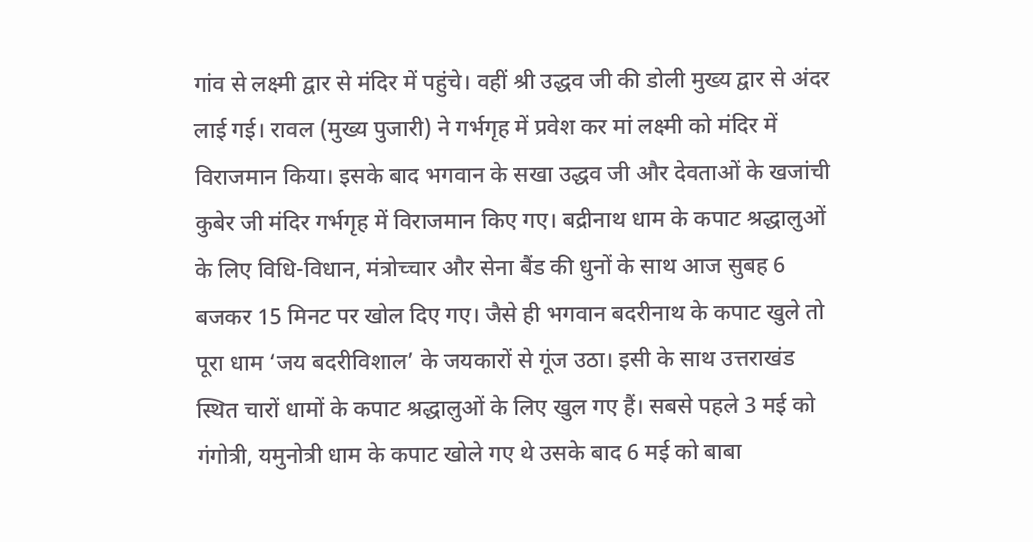गांव से लक्ष्मी द्वार से मंदिर में पहुंचे। वहीं श्री उद्धव जी की डोली मुख्य द्वार से अंदर लाई गई। रावल (मुख्य पुजारी) ने गर्भगृह में प्रवेश कर मां लक्ष्मी को मंदिर में विराजमान किया। इसके बाद भगवान के सखा उद्धव जी और देवताओं के खजांची कुबेर जी मंदिर गर्भगृह में विराजमान किए गए। बद्रीनाथ धाम के कपाट श्रद्धालुओं के लिए विधि-विधान, मंत्रोच्चार और सेना बैंड की धुनों के साथ आज सुबह 6 बजकर 15 मिनट पर खोल दिए गए। जैसे ही भगवान बदरीनाथ के कपाट खुले तो पूरा धाम ‘जय बदरीविशाल’ के जयकारों से गूंज उठा। इसी के साथ उत्तराखंड स्थित चारों धामों के कपाट श्रद्धालुओं के लिए खुल गए हैं। सबसे पहले 3 मई को गंगोत्री, यमुनोत्री धाम के कपाट खोले गए थे उसके बाद 6 मई को बाबा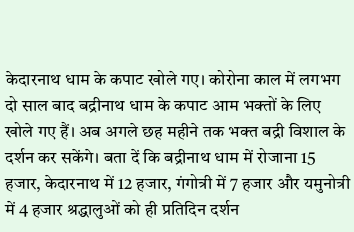केदारनाथ धाम के कपाट खोले गए। कोरोना काल में लगभग दो साल बाद बद्रीनाथ धाम के कपाट आम भक्तों के लिए खोले गए हैं। अब अगले छह महीने तक भक्त बद्री विशाल के दर्शन कर सकेंगे। बता दें कि बद्रीनाथ धाम में रोजाना 15 हजार, केदारनाथ में 12 हजार, गंगोत्री में 7 हजार और यमुनोत्री में 4 हजार श्रद्धालुओं को ही प्रतिदिन दर्शन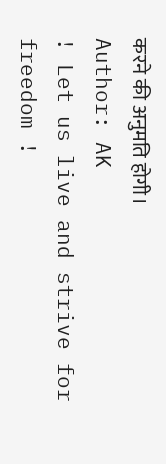करने की अनुमति होगी।
Author: AK
! Let us live and strive for freedom !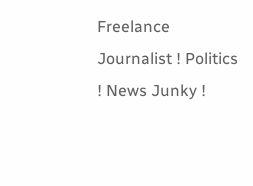Freelance Journalist ! Politics ! News Junky !